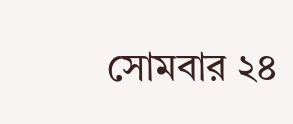সোমবার ২৪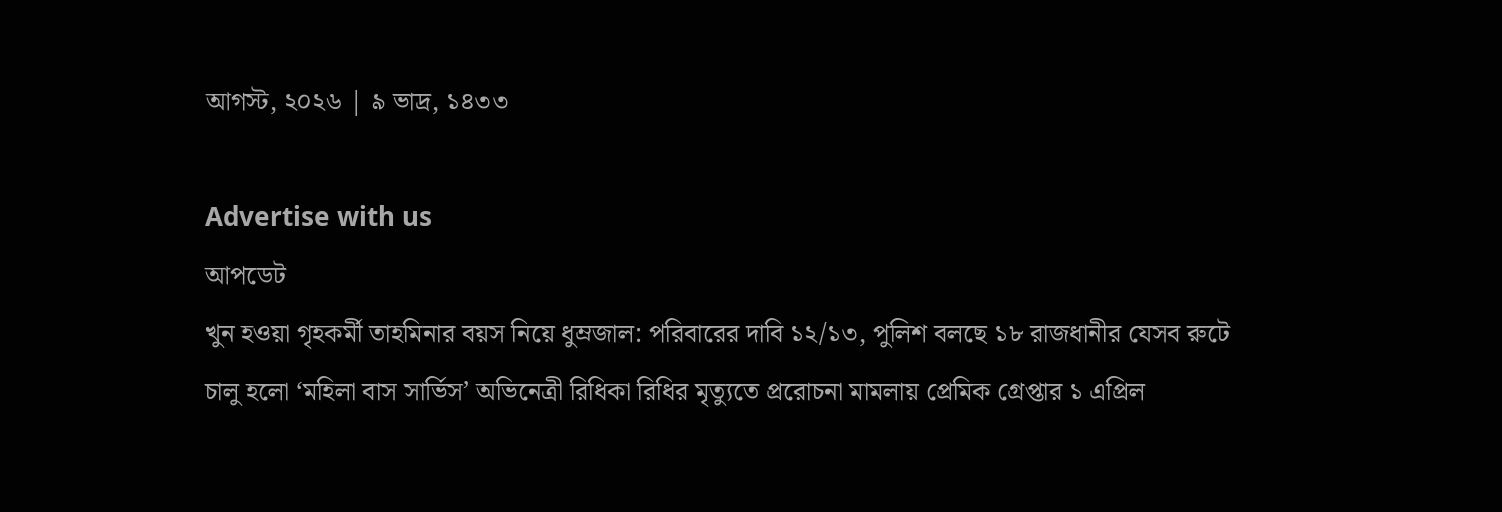আগস্ট, ২০২৬ | ৯ ভাদ্র, ১৪৩৩

Advertise with us
আপডেট
খুন হওয়া গৃহকর্মী তাহমিনার বয়স নিয়ে ধুম্রজাল: পরিবারের দাবি ১২/১৩, পুলিশ বলছে ১৮ রাজধানীর যেসব রুটে চালু হলো ‘মহিলা বাস সার্ভিস’ অভিনেত্রী রিধিকা রিধির মৃত্যুতে প্ররোচনা মামলায় প্রেমিক গ্রেপ্তার ১ এপ্রিল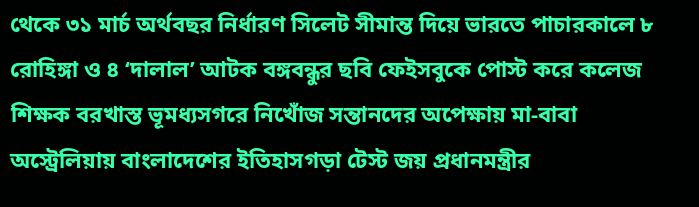থেকে ৩১ মার্চ অর্থবছর নির্ধারণ সিলেট সীমান্ত দিয়ে ভারতে পাচারকালে ৮ রোহিঙ্গা ও ৪ ‘দালাল’ আটক বঙ্গবন্ধুর ছবি ফেইসবুকে পোস্ট করে কলেজ শিক্ষক বরখাস্ত ভূমধ্যসগরে নিখোঁজ সন্তানদের অপেক্ষায় মা-বাবা অস্ট্রেলিয়ায় বাংলাদেশের ইতিহাসগড়া টেস্ট জয় প্রধানমন্ত্রীর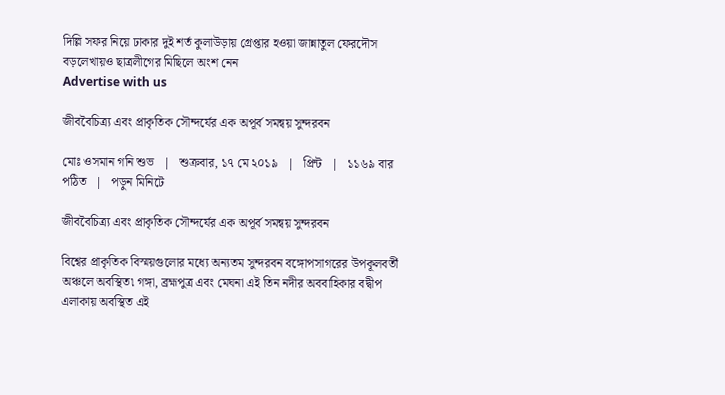দিল্লি সফর নিয়ে ঢাকার দুই শর্ত কুলাউড়ায় গ্রেপ্তার হওয়া জান্নাতুল ফেরদৌস বড়লেখায়ও ছাত্রলীগের মিছিলে অংশ নেন
Advertise with us

জীববৈচিত্র্য এবং প্রাকৃতিক সৌন্দর্যের এক অপূর্ব সমন্বয় সুন্দরবন

মোঃ ওসমান গনি শুভ   |   শুক্রবার, ১৭ মে ২০১৯   |   প্রিন্ট   |   ১১৬৯ বার পঠিত   |   পড়ুন মিনিটে

জীববৈচিত্র্য এবং প্রাকৃতিক সৌন্দর্যের এক অপূর্ব সমন্বয় সুন্দরবন

বিশ্বের প্রাকৃতিক বিস্ময়গুলোর মধ্যে অন্যতম সুন্দরবন বঙ্গোপসাগরের উপকূলবর্তী অঞ্চলে অবস্থিত৷ গঙ্গা, ব্রহ্মপুত্র এবং মেঘনা এই তিন নদীর অববাহিকার বদ্বীপ এলাকায় অবস্থিত এই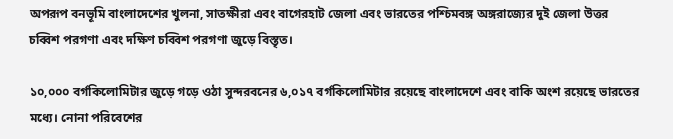অপরূপ বনভূমি বাংলাদেশের খুলনা, সাতক্ষীরা এবং বাগেরহাট জেলা এবং ভারতের পশ্চিমবঙ্গ অঙ্গরাজ্যের দুই জেলা উত্তর চব্বিশ পরগণা এবং দক্ষিণ চব্বিশ পরগণা জুড়ে বিস্তৃত।

১০,০০০ বর্গকিলোমিটার জুড়ে গড়ে ওঠা সুন্দরবনের ৬,০১৭ বর্গকিলোমিটার রয়েছে বাংলাদেশে এবং বাকি অংশ রয়েছে ভারতের মধ্যে। নোনা পরিবেশের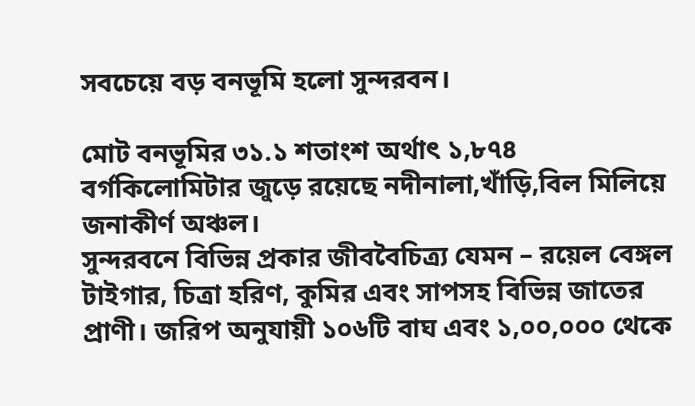সবচেয়ে বড় বনভূমি হলো সুন্দরবন।

মোট বনভূমির ৩১.১ শতাংশ অর্থাৎ ১,৮৭৪ বর্গকিলোমিটার জুড়ে রয়েছে নদীনালা,খাঁড়ি,বিল মিলিয়ে জনাকীর্ণ অঞ্চল।
সুন্দরবনে বিভিন্ন প্রকার জীববৈচিত্র্য যেমন – রয়েল বেঙ্গল টাইগার, চিত্রা হরিণ, কুমির এবং সাপসহ বিভিন্ন জাতের প্রাণী। জরিপ অনুযায়ী ১০৬টি বাঘ এবং ১,০০,০০০ থেকে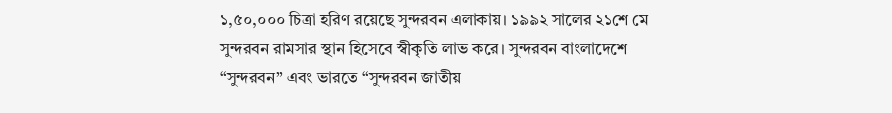১,৫০,০০০ চিত্রা হরিণ রয়েছে সুন্দরবন এলাকায়। ১৯৯২ সালের ২১শে মে সুন্দরবন রামসার স্থান হিসেবে স্বীকৃতি লাভ করে। সুন্দরবন বাংলাদেশে “সুন্দরবন” এবং ভারতে “সুন্দরবন জাতীয়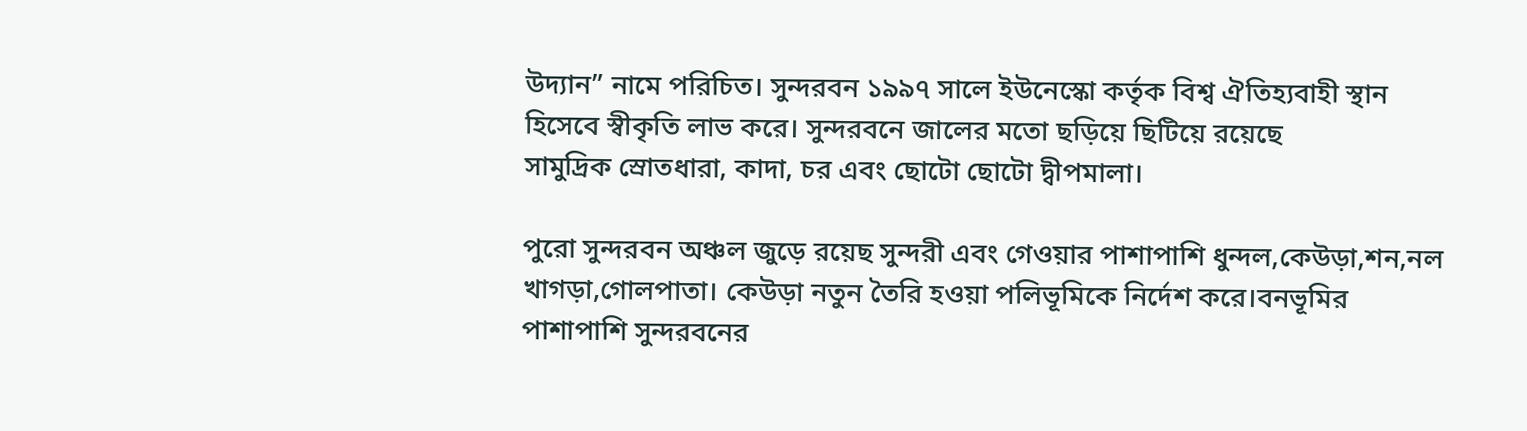উদ্যান” নামে পরিচিত। সুন্দরবন ১৯৯৭ সালে ইউনেস্কো কর্তৃক বিশ্ব ঐতিহ্যবাহী স্থান হিসেবে স্বীকৃতি লাভ করে। সুন্দরবনে জালের মতো ছড়িয়ে ছিটিয়ে রয়েছে
সামুদ্রিক স্রোতধারা, কাদা, চর এবং ছোটো ছোটো দ্বীপমালা।

পুরো সুন্দরবন অঞ্চল জুড়ে রয়েছ সুন্দরী এবং গেওয়ার পাশাপাশি ধুন্দল,কেউড়া,শন,নল খাগড়া,গোলপাতা। কেউড়া নতুন তৈরি হওয়া পলিভূমিকে নির্দেশ করে।বনভূমির পাশাপাশি সুন্দরবনের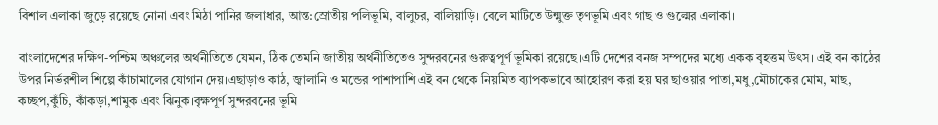বিশাল এলাকা জুড়ে রয়েছে নোনা এবং মিঠা পানির জলাধার, আন্ত:স্রোতীয় পলিভূমি, বালুচর, বালিয়াড়ি। বেলে মাটিতে উন্মুক্ত তৃণভূমি এবং গাছ ও গুল্মের এলাকা।

বাংলাদেশের দক্ষিণ-পশ্চিম অঞ্চলের অর্থনীতিতে যেমন, ঠিক তেমনি জাতীয় অর্থনীতিতেও সুন্দরবনের গুরুত্বপূর্ণ ভূমিকা রয়েছে।এটি দেশের বনজ সম্পদের মধ্যে একক বৃহত্তম উৎস। এই বন কাঠের উপর নির্ভরশীল শিল্পে কাঁচামালের যোগান দেয়।এছাড়াও কাঠ, জ্বালানি ও মন্ডের পাশাপাশি এই বন থেকে নিয়মিত ব্যাপকভাবে আহোরণ করা হয় ঘর ছাওয়ার পাতা,মধু,মৌচাকের মোম, মাছ, কচ্ছপ,কুঁচি, কাঁকড়া,শামুক এবং ঝিনুক।বৃক্ষপূর্ণ সুন্দরবনের ভূমি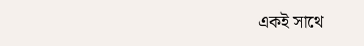একই সাথে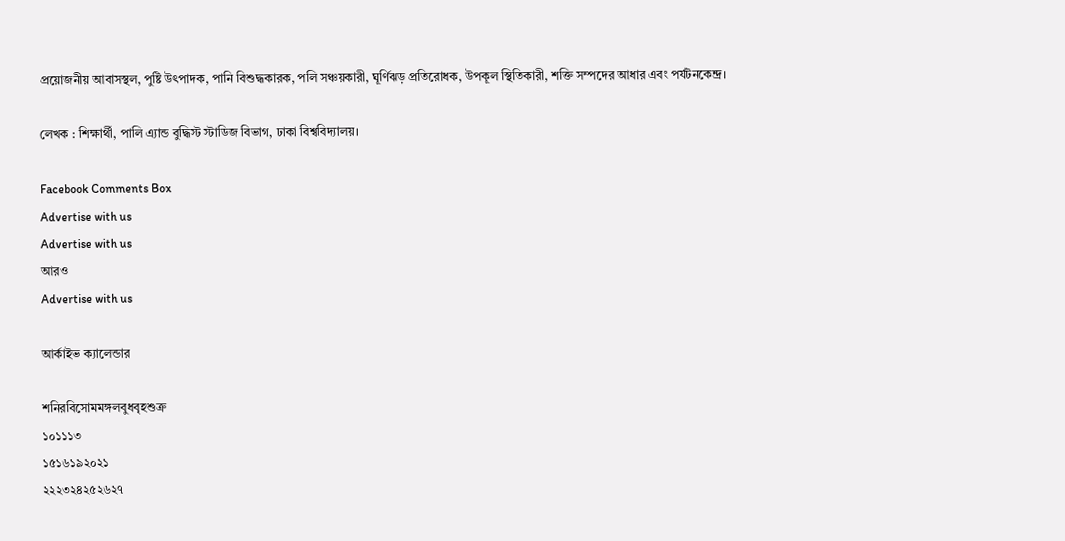প্রয়োজনীয় আবাসস্থল, পুষ্টি উৎপাদক, পানি বিশুদ্ধকারক, পলি সঞ্চয়কারী, ঘূর্ণিঝড় প্রতিরোধক, উপকূল স্থিতিকারী, শক্তি সম্পদের আধার এবং পর্যটনকেন্দ্র।

লেখক : শিক্ষার্থী, পালি এ্যান্ড বুদ্ধিস্ট স্টাডিজ বিভাগ, ঢাকা বিশ্ববিদ্যালয়।

Facebook Comments Box
Advertise with us
Advertise with us
আরও
Advertise with us

আর্কাইভ ক্যালেন্ডার

শনিরবিসোমমঙ্গলবুধবৃহশুক্র
১০১১১৩
১৫১৬১৯২০২১
২২২৩২৪২৫২৬২৭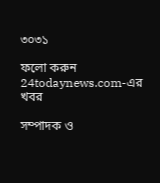৩০৩১

ফলো করুন 24todaynews.com-এর খবর

সম্পাদক ও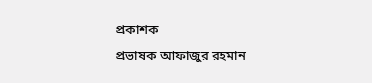প্রকাশক
প্রভাষক আফাজুর রহমান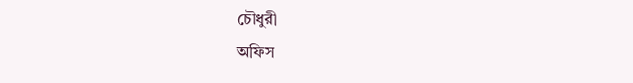চৌধুরী
অফিস